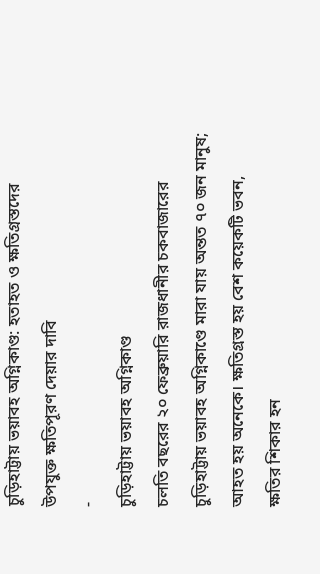চুড়িহাট্টায় ভয়াবহ অগ্নিকাণ্ড: হতাহত ও ক্ষতিগ্রস্তদের উপযুক্ত ক্ষতিপূরণ দেয়ার দাবি
-
চুড়িহাট্টায় ভয়াবহ অগ্নিকাণ্ড
চলতি বছরের ২০ ফেব্রুয়ারি রাজধানীর চকবাজারের চুড়িহাট্টায় ভয়াবহ অগ্নিকাণ্ডে মারা যায় অন্তত ৭০ জন মানুষ; আহত হয় অনেকে। ক্ষতিগ্রস্ত হয় বেশ কয়েকটি ভবন, ক্ষতির শিকার হন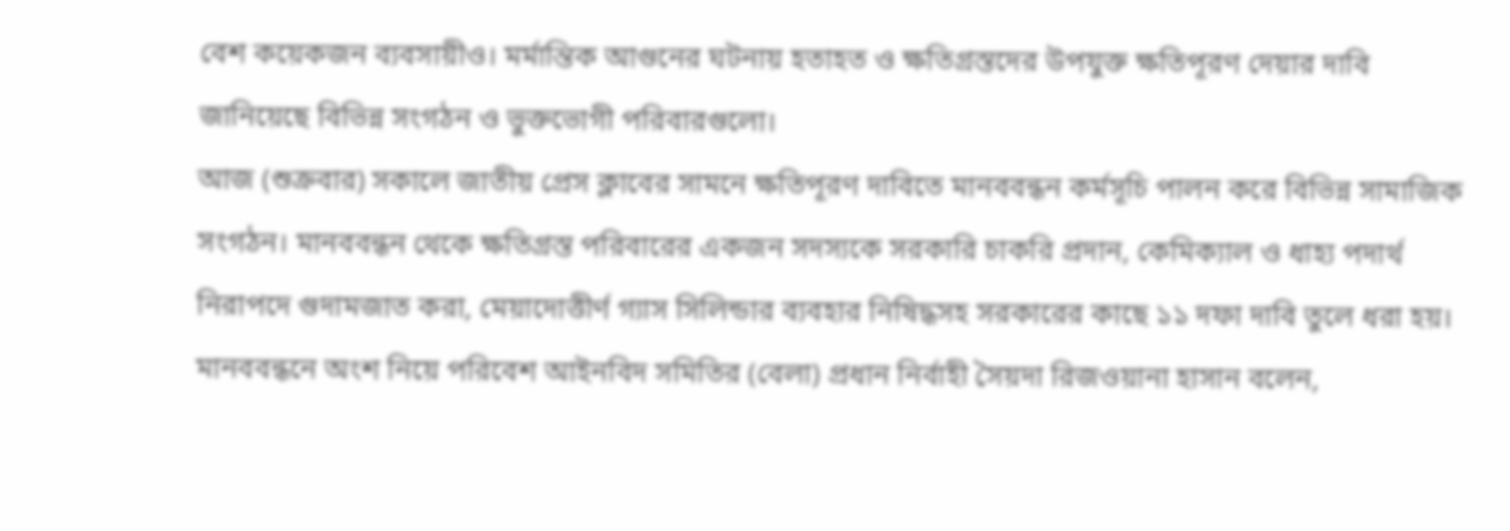বেশ কয়েকজন ব্যবসায়ীও। মর্মান্তিক আগুনের ঘটনায় হতাহত ও ক্ষতিগ্রস্তদের উপযুক্ত ক্ষতিপূরণ দেয়ার দাবি জানিয়েছে বিভিন্ন সংগঠন ও ভুক্তভোগী পরিবারগুলো।
আজ (শুক্রবার) সকালে জাতীয় প্রেস ক্লাবের সামনে ক্ষতিপূরণ দাবিতে মানববন্ধন কর্মসূচি পালন করে বিভিন্ন সামাজিক সংগঠন। মানববন্ধন থেকে ক্ষতিগ্রস্ত পরিবারের একজন সদস্যকে সরকারি চাকরি প্রদান, কেমিক্যাল ও ধাহ্য পদার্থ নিরাপদে গুদামজাত করা, মেয়াদোত্তীর্ণ গ্যাস সিলিন্ডার ব্যবহার নিষিদ্ধসহ সরকারের কাছে ১১ দফা দাবি তুলে ধরা হয়।
মানববন্ধনে অংশ নিয়ে পরিবেশ আইনবিদ সমিতির (বেলা) প্রধান নির্বাহী সৈয়দা রিজওয়ানা হাসান বলেন,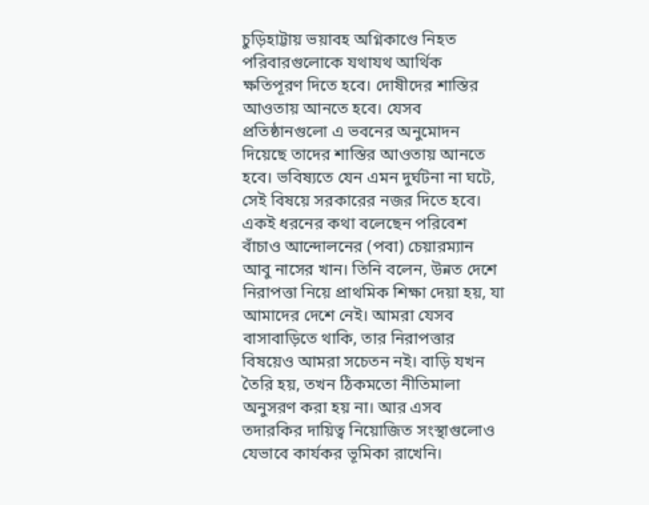চুড়িহাট্টায় ভয়াবহ অগ্নিকাণ্ডে নিহত পরিবারগুলোকে যথাযথ আর্থিক ক্ষতিপূরণ দিতে হবে। দোষীদের শাস্তির আওতায় আনতে হবে। যেসব প্রতিষ্ঠানগুলো এ ভবনের অনুমোদন দিয়েছে তাদের শাস্তির আওতায় আনতে হবে। ভবিষ্যতে যেন এমন দুর্ঘটনা না ঘটে, সেই বিষয়ে সরকারের নজর দিতে হবে।
একই ধরনের কথা বলেছেন পরিবেশ বাঁচাও আন্দোলনের (পবা) চেয়ারম্যান আবু নাসের খান। তিনি বলেন, উন্নত দেশে নিরাপত্তা নিয়ে প্রাথমিক শিক্ষা দেয়া হয়, যা আমাদের দেশে নেই। আমরা যেসব বাসাবাড়িতে থাকি, তার নিরাপত্তার বিষয়েও আমরা সচেতন নই। বাড়ি যখন তৈরি হয়, তখন ঠিকমতো নীতিমালা অনুসরণ করা হয় না। আর এসব তদারকির দায়িত্ব নিয়োজিত সংস্থাগুলোও যেভাবে কার্যকর ভূমিকা রাখেনি।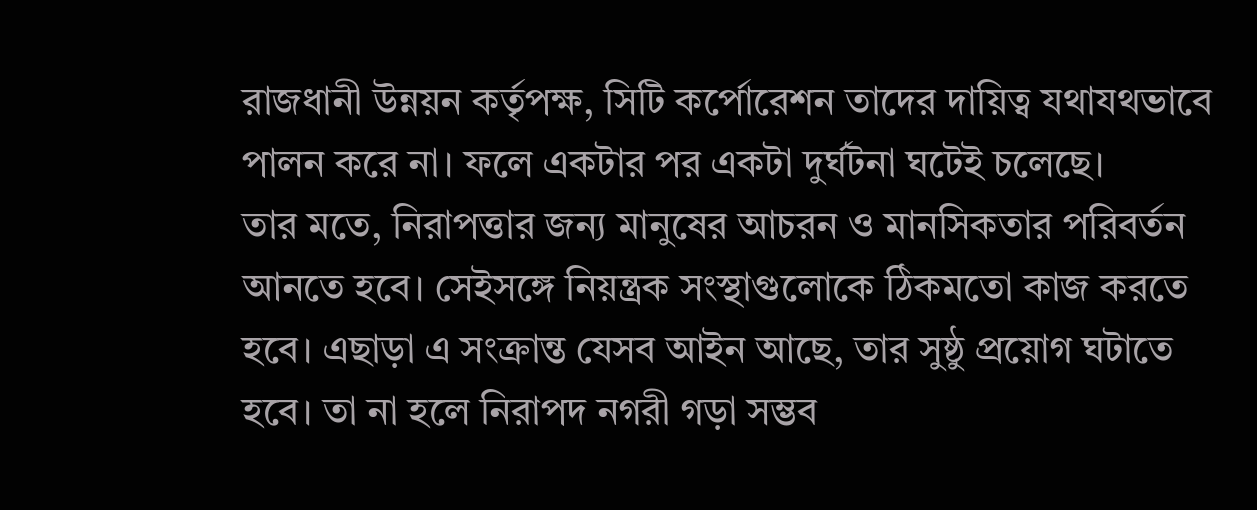রাজধানী উন্নয়ন কর্তৃপক্ষ, সিটি কর্পোরেশন তাদের দায়িত্ব যথাযথভাবে পালন করে না। ফলে একটার পর একটা দুর্ঘটনা ঘটেই চলেছে।
তার মতে, নিরাপত্তার জন্য মানুষের আচরন ও মানসিকতার পরিবর্তন আনতে হবে। সেইসঙ্গে নিয়ন্ত্রক সংস্থাগুলোকে ঠিকমতো কাজ করতে হবে। এছাড়া এ সংক্রান্ত যেসব আইন আছে, তার সুষ্ঠু প্রয়োগ ঘটাতে হবে। তা না হলে নিরাপদ নগরী গড়া সম্ভব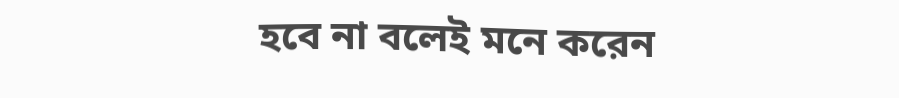হবে না বলেই মনে করেন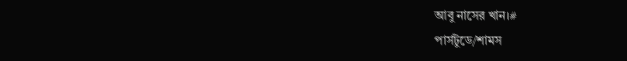আবু নাসের খান।#
পার্সটুডে/শামস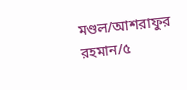মণ্ডল/আশরাফুর রহমান/৫